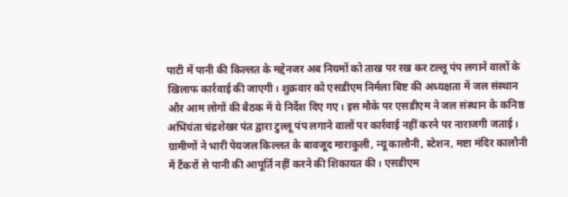पाटी में पानी की किल्लत के मद्देनजर अब नियमों को ताख पर रख कर टल्लू पंप लगाने वालों के खिलाफ कार्रवाई की जाएगी। शुक्रवार को एसडीएम निर्मला बिष्ट की अध्यक्षता में जल संस्थान और आम लोगों की बैठक में ये निर्देश दिए गए। इस मौके पर एसडीएम ने जल संस्थान के कनिष्ठ अभियंता चंद्रशेखर पंत द्वारा टुल्लू पंप लगाने वालों पर कार्रवाई नहीं करने पर नाराजगी जताई।
ग्रामीणों ने भारी पेयजल किल्लत के बावजूद माराकुली, न्यू कालौनी, स्टेशन, मष्टा मंदिर कालौनी में टैंकरों से पानी की आपूर्ति नहीं करने की शिकायत की। एसडीएम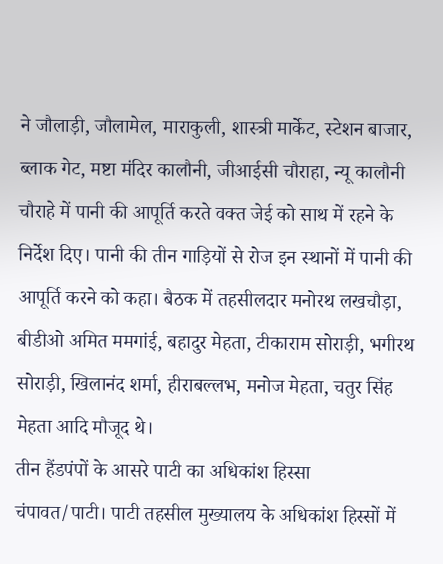ने जौलाड़ी, जौलामेल, माराकुली, शास्त्री मार्केट, स्टेशन बाजार, ब्लाक गेट, मष्टा मंदिर कालौनी, जीआईसी चौराहा, न्यू कालौनी चौराहे में पानी की आपूर्ति करते वक्त जेई को साथ में रहने के निर्देश दिए। पानी की तीन गाड़ियों से रोज इन स्थानों में पानी की आपूर्ति करने को कहा। बैठक में तहसीलदार मनोरथ लखचौड़ा, बीडीओ अमित ममगांई, बहादुर मेहता, टीकाराम सोराड़ी, भगीरथ सोराड़ी, खिलानंद शर्मा, हीराबल्लभ, मनोज मेहता, चतुर सिंह मेहता आदि मौजूद थे।
तीन हैंडपंपों के आसरे पाटी का अधिकांश हिस्सा
चंपावत/पाटी। पाटी तहसील मुख्यालय के अधिकांश हिस्सों में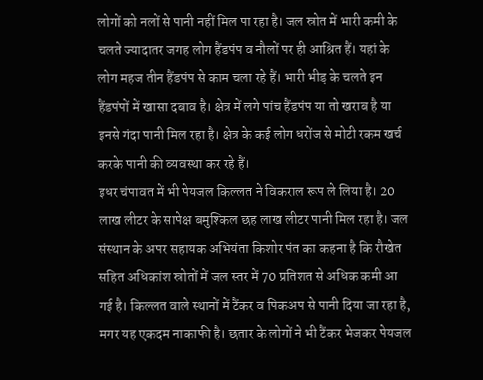लोगों को नलों से पानी नहीं मिल पा रहा है। जल स्रोत में भारी कमी के चलते ज्यादातर जगह लोग हैंडपंप व नौलों पर ही आश्रित हैं। यहां के लोग महज तीन हैंडपंप से काम चला रहे हैं। भारी भीड़ के चलते इन हैंडपंपों में खासा दबाव है। क्षेत्र में लगे पांच हैंडपंप या तो खराब है या इनसे गंदा पानी मिल रहा है। क्षेत्र के कई लोग धरोंज से मोटी रकम खर्च करके पानी की व्यवस्था कर रहे हैं।
इधर चंपावत में भी पेयजल किल्लत ने विकराल रूप ले लिया है। 20 लाख लीटर के सापेक्ष बमुश्किल छह लाख लीटर पानी मिल रहा है। जल संस्थान के अपर सहायक अभियंता किशोर पंत का कहना है कि रौखेत सहित अधिकांश स्रोतों में जल स्तर में 70 प्रतिशत से अधिक कमी आ गई है। किल्लत वाले स्थानों में टैंकर व पिकअप से पानी दिया जा रहा है, मगर यह एकदम नाकाफी है। छतार के लोगों ने भी टैंकर भेजकर पेयजल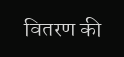वितरण की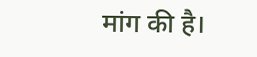मांग की है।